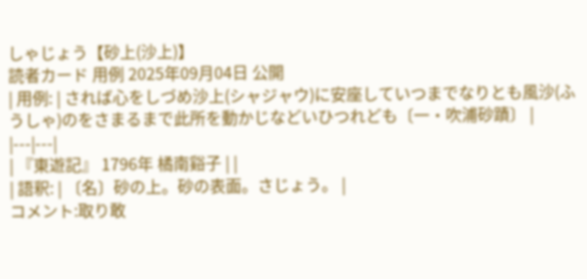しゃじょう【砂上(沙上)】
読者カード 用例 2025年09月04日 公開
| 用例: | されば心をしづめ沙上(シャジャウ)に安座していつまでなりとも風沙(ふうしゃ)のをさまるまで此所を動かじなどいひつれども〔一・吹浦砂蹟〕 |
|---|---|
| 『東遊記』 1796年 橘南谿子 | |
| 語釈: | 〔名〕砂の上。砂の表面。さじょう。 |
コメント:取り敢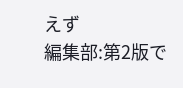えず
編集部:第2版で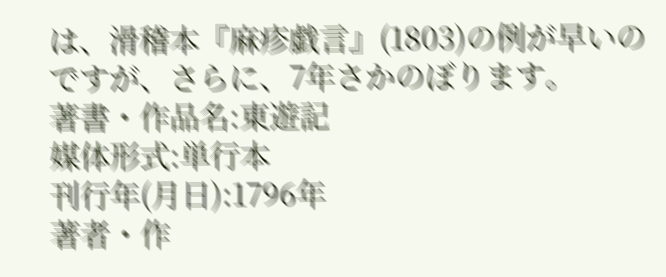は、滑稽本『麻疹戯言』(1803)の例が早いのですが、さらに、7年さかのぼります。
著書・作品名:東遊記
媒体形式:単行本
刊行年(月日):1796年
著者・作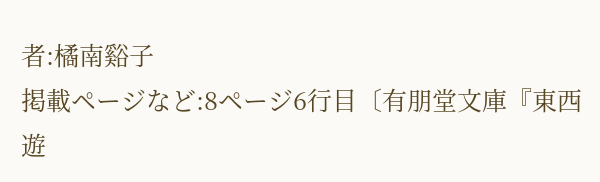者:橘南谿子
掲載ページなど:8ページ6行目〔有朋堂文庫『東西遊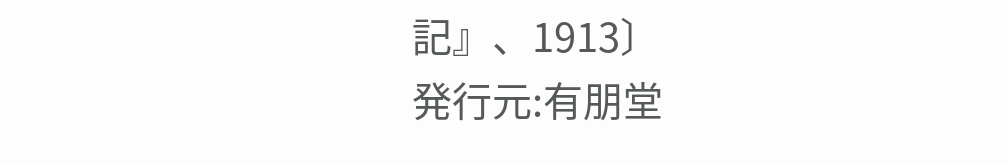記』、1913〕
発行元:有朋堂